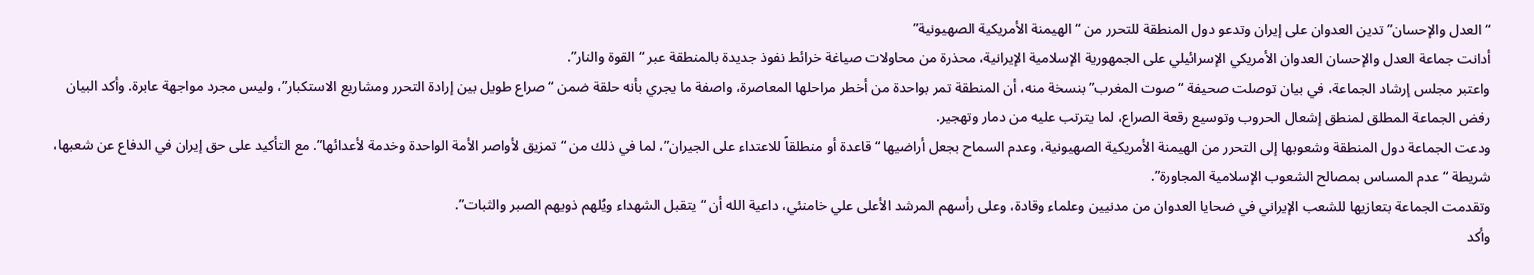“العدل والإحسان” تدين العدوان على إيران وتدعو دول المنطقة للتحرر من “الهيمنة الأمريكية الصهيونية”
أدانت جماعة العدل والإحسان العدوان الأمريكي الإسرائيلي على الجمهورية الإسلامية الإيرانية، محذرة من محاولات صياغة خرائط نفوذ جديدة بالمنطقة عبر “القوة والنار”.
واعتبر مجلس إرشاد الجماعة، في بيان توصلت صحيفة “صوت المغرب” بنسخة منه، أن المنطقة تمر بواحدة من أخطر مراحلها المعاصرة، واصفة ما يجري بأنه حلقة ضمن “صراع طويل بين إرادة التحرر ومشاريع الاستكبار”، وليس مجرد مواجهة عابرة. وأكد البيان رفض الجماعة المطلق لمنطق إشعال الحروب وتوسيع رقعة الصراع، لما يترتب عليه من دمار وتهجير.
ودعت الجماعة دول المنطقة وشعوبها إلى التحرر من الهيمنة الأمريكية الصهيونية، وعدم السماح بجعل أراضيها “قاعدة أو منطلقاً للاعتداء على الجيران”، لما في ذلك من “تمزيق لأواصر الأمة الواحدة وخدمة لأعدائها”. مع التأكيد على حق إيران في الدفاع عن شعبها، شريطة “عدم المساس بمصالح الشعوب الإسلامية المجاورة”.
وتقدمت الجماعة بتعازيها للشعب الإيراني في ضحايا العدوان من مدنيين وعلماء وقادة، وعلى رأسهم المرشد الأعلى علي خامنئي، داعية الله أن “يتقبل الشهداء ويُلهم ذويهم الصبر والثبات”.
وأكد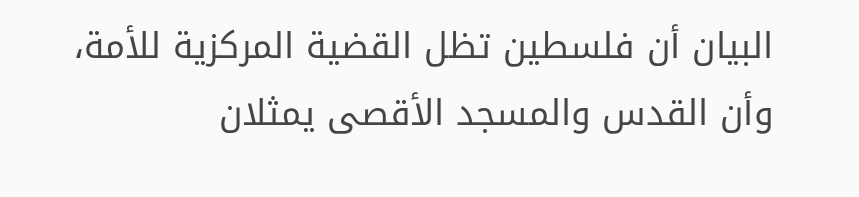البيان أن فلسطين تظل القضية المركزية للأمة، وأن القدس والمسجد الأقصى يمثلان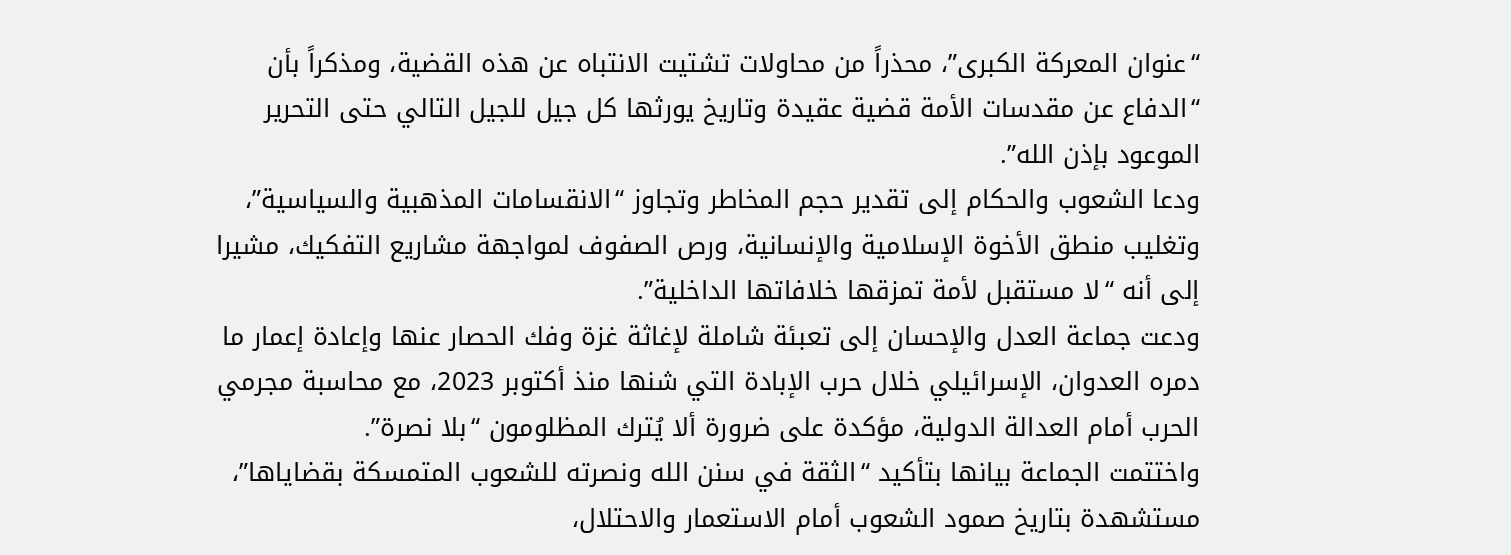“عنوان المعركة الكبرى”، محذراً من محاولات تشتيت الانتباه عن هذه القضية، ومذكراً بأن “الدفاع عن مقدسات الأمة قضية عقيدة وتاريخ يورثها كل جيل للجيل التالي حتى التحرير الموعود بإذن الله”.
ودعا الشعوب والحكام إلى تقدير حجم المخاطر وتجاوز “الانقسامات المذهبية والسياسية”، وتغليب منطق الأخوة الإسلامية والإنسانية، ورص الصفوف لمواجهة مشاريع التفكيك، مشيرا إلى أنه “لا مستقبل لأمة تمزقها خلافاتها الداخلية”.
ودعت جماعة العدل والإحسان إلى تعبئة شاملة لإغاثة غزة وفك الحصار عنها وإعادة إعمار ما دمره العدوان، الإسرائيلي خلال حرب الإبادة التي شنها منذ أكتوبر 2023، مع محاسبة مجرمي الحرب أمام العدالة الدولية، مؤكدة على ضرورة ألا يُترك المظلومون “بلا نصرة”.
واختتمت الجماعة بيانها بتأكيد “الثقة في سنن الله ونصرته للشعوب المتمسكة بقضاياها”، مستشهدة بتاريخ صمود الشعوب أمام الاستعمار والاحتلال،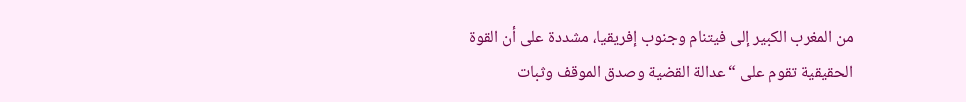من المغرب الكبير إلى فيتنام وجنوب إفريقيا، مشددة على أن القوة الحقيقية تقوم على “عدالة القضية وصدق الموقف وثبات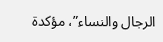الرجال والنساء”، مؤكدة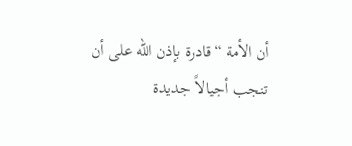أن الأمة “قادرة بإذن الله على أن تنجب أجيالاً جديدة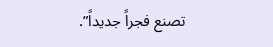تصنع فجراً جديداً”.